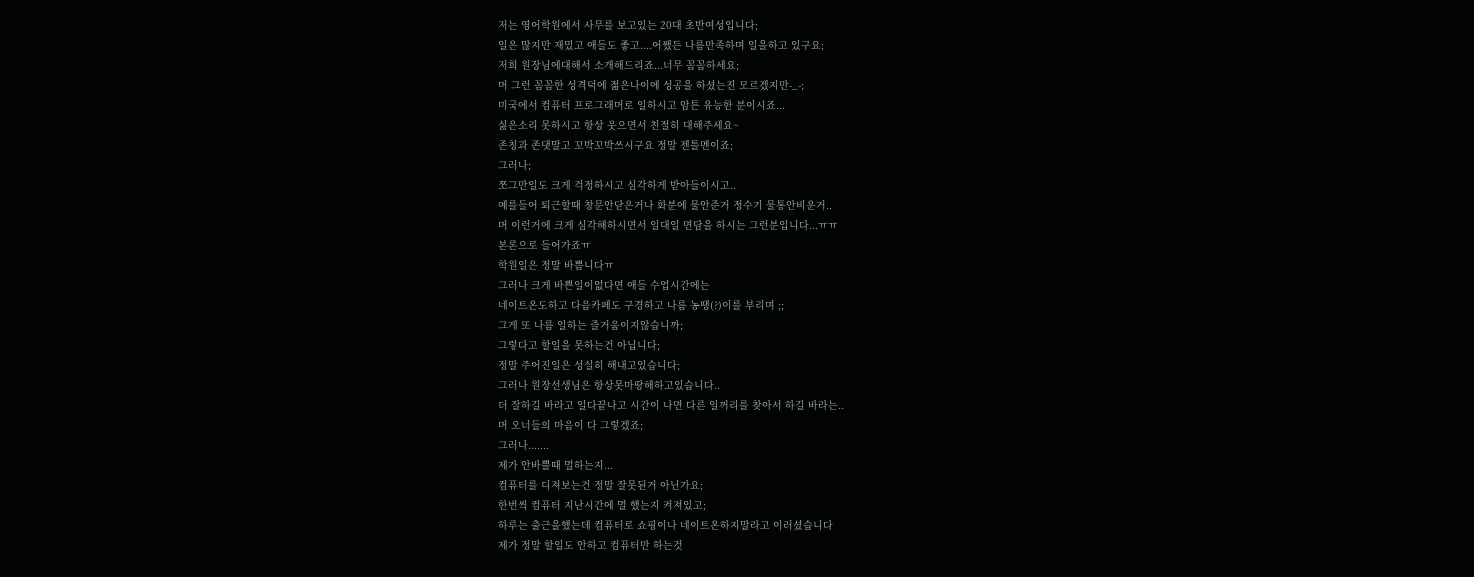저는 영어학원에서 사무를 보고있는 20대 초반여성입니다;
일은 많지만 재밌고 애들도 좋고....어쨌든 나름만족하며 일을하고 있구요;
저희 원장님에대해서 소개해드리죠...너무 꼼꼼하세요;
머 그런 꼼꼼한 성격덕에 젊은나이에 성공을 하셨는진 모르겠지만-_-;
미국에서 컴퓨터 프로그래머로 일하시고 암튼 유능한 분이시죠...
싫은소리 못하시고 항상 웃으면서 친절히 대해주세요~
존칭과 존댓말고 꼬박꼬박쓰시구요 정말 젠틀멘이죠;
그러나;
쪼그만일도 크게 걱정하시고 심각하게 받아들이시고..
예를들어 퇴근할때 창문안닫은거나 화분에 물안준거 정수기 물통안비운거..
머 이런거에 크게 심각해하시면서 일대일 면담을 하시는 그런분입니다...ㅠㅠ
본론으로 들어가죠ㅠ
학원일은 정말 바쁨니다ㅠ
그러나 크게 바쁜일이없다면 애들 수업시간에는
네이트온도하고 다음카페도 구경하고 나름 농땡(?)이를 부리며 ;;
그게 또 나름 일하는 즐거움이지않습니까;
그렇다고 할일을 못하는건 아닙니다;
정말 주어진일은 성실히 해내고있습니다;
그러나 원장선생님은 항상못마땅해하고있습니다..
더 잘하길 바라고 일다끝나고 시간이 나면 다른 일꺼리를 찾아서 하길 바라는..
머 오너들의 마음이 다 그렇겠죠;
그러나.......
제가 안바쁠때 멀하는지...
컴퓨터를 디져보는건 정말 잘못된거 아닌가요;
한번씩 컴퓨터 지난시간에 멀 했는지 켜져있고;
하루는 출근을했는데 컴퓨터로 쇼핑이나 네이트온하지말라고 이러셨습니다
제가 정말 할일도 안하고 컴퓨터만 하는것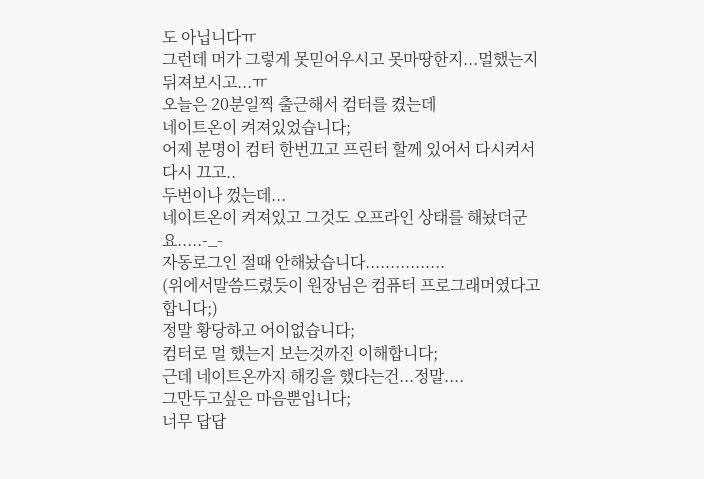도 아닙니다ㅠ
그런데 머가 그렇게 못믿어우시고 못마땅한지...멀했는지 뒤져보시고...ㅠ
오늘은 20분일찍 출근해서 컴터를 켰는데
네이트온이 켜져있었습니다;
어제 분명이 컴터 한번끄고 프린터 할께 있어서 다시켜서 다시 끄고..
두번이나 껐는데...
네이트온이 켜져있고 그것도 오프라인 상태를 해놨더군요.....-_-
자동로그인 절때 안해놨습니다................
(위에서말씀드렸듯이 원장님은 컴퓨터 프로그래머였다고 합니다;)
정말 황당하고 어이없습니다;
컴터로 멀 했는지 보는것까진 이해합니다;
근데 네이트온까지 해킹을 했다는건...정말....
그만두고싶은 마음뿐입니다;
너무 답답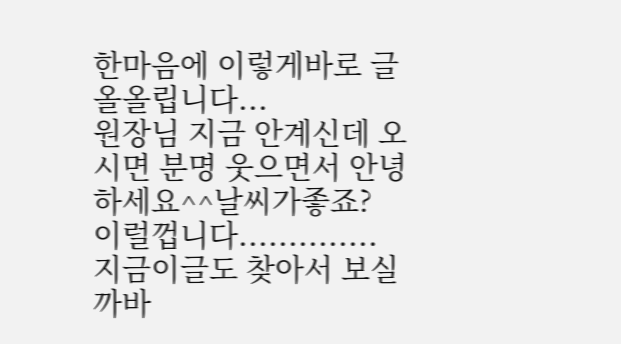한마음에 이렇게바로 글올올립니다...
원장님 지금 안계신데 오시면 분명 웃으면서 안녕하세요^^날씨가좋죠?
이럴껍니다..............
지금이글도 찾아서 보실까바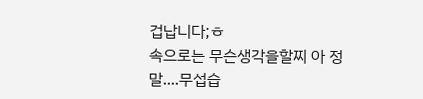겁납니다;ㅎ
속으로는 무슨생각을할찌 아 정말....무섭습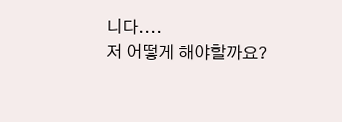니다....
저 어떻게 해야할까요?